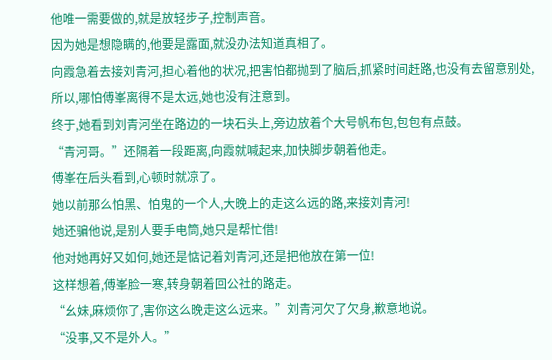他唯一需要做的,就是放轻步子,控制声音。
因为她是想隐瞒的,他要是露面,就没办法知道真相了。
向霞急着去接刘青河,担心着他的状况,把害怕都抛到了脑后,抓紧时间赶路,也没有去留意别处,所以,哪怕傅峯离得不是太远,她也没有注意到。
终于,她看到刘青河坐在路边的一块石头上,旁边放着个大号帆布包,包包有点鼓。
“青河哥。”还隔着一段距离,向霞就喊起来,加快脚步朝着他走。
傅峯在后头看到,心顿时就凉了。
她以前那么怕黑、怕鬼的一个人,大晚上的走这么远的路,来接刘青河!
她还骗他说,是别人要手电筒,她只是帮忙借!
他对她再好又如何,她还是惦记着刘青河,还是把他放在第一位!
这样想着,傅峯脸一寒,转身朝着回公社的路走。
“幺妹,麻烦你了,害你这么晚走这么远来。”刘青河欠了欠身,歉意地说。
“没事,又不是外人。”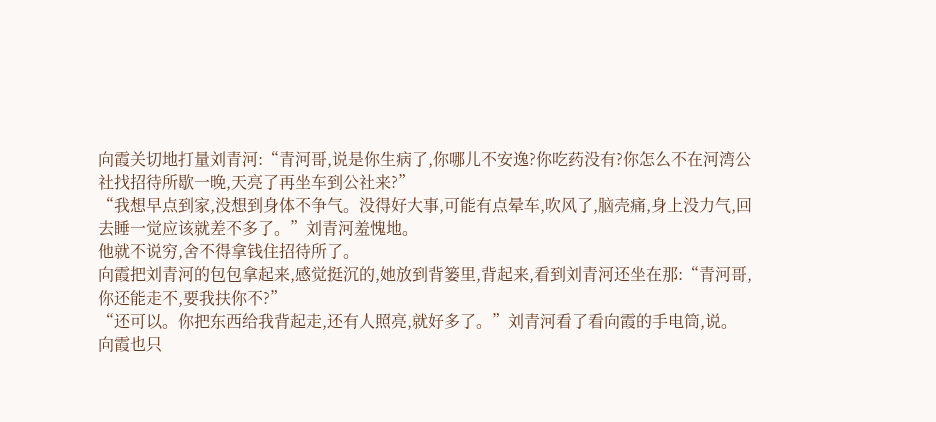向霞关切地打量刘青河:“青河哥,说是你生病了,你哪儿不安逸?你吃药没有?你怎么不在河湾公社找招待所歇一晚,天亮了再坐车到公社来?”
“我想早点到家,没想到身体不争气。没得好大事,可能有点晕车,吹风了,脑壳痛,身上没力气,回去睡一觉应该就差不多了。”刘青河羞愧地。
他就不说穷,舍不得拿钱住招待所了。
向霞把刘青河的包包拿起来,感觉挺沉的,她放到背篓里,背起来,看到刘青河还坐在那:“青河哥,你还能走不,要我扶你不?”
“还可以。你把东西给我背起走,还有人照亮,就好多了。”刘青河看了看向霞的手电筒,说。
向霞也只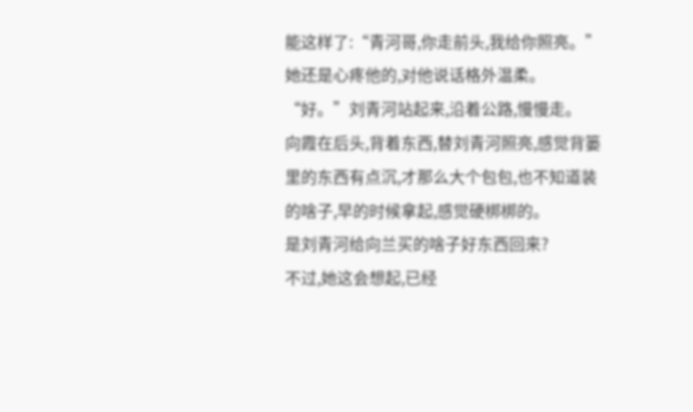能这样了:“青河哥,你走前头,我给你照亮。”
她还是心疼他的,对他说话格外温柔。
“好。”刘青河站起来,沿着公路,慢慢走。
向霞在后头,背着东西,替刘青河照亮,感觉背篓里的东西有点沉,才那么大个包包,也不知道装的啥子,早的时候拿起,感觉硬梆梆的。
是刘青河给向兰买的啥子好东西回来?
不过,她这会想起,已经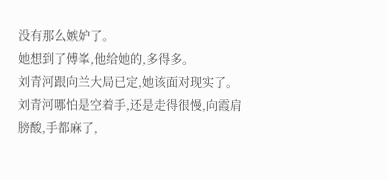没有那么嫉妒了。
她想到了傅峯,他给她的,多得多。
刘青河跟向兰大局已定,她该面对现实了。
刘青河哪怕是空着手,还是走得很慢,向霞肩膀酸,手都麻了,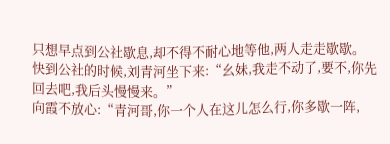只想早点到公社歇息,却不得不耐心地等他,两人走走歇歇。
快到公社的时候,刘青河坐下来:“幺妹,我走不动了,要不,你先回去吧,我后头慢慢来。”
向霞不放心:“青河哥,你一个人在这儿怎么行,你多歇一阵,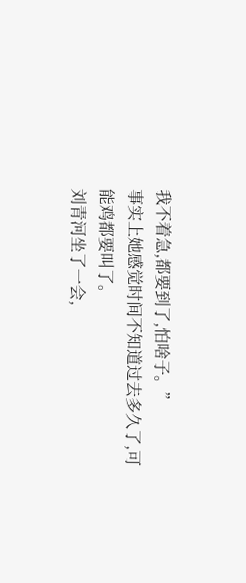我不着急,都要到了,怕啥子。”
事实上她感觉时间不知道过去多久了,可能鸡都要叫了。
刘青河坐了一会,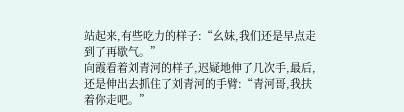站起来,有些吃力的样子:“幺妹,我们还是早点走到了再歇气。”
向霞看着刘青河的样子,迟疑地伸了几次手,最后,还是伸出去抓住了刘青河的手臂:“青河哥,我扶着你走吧。”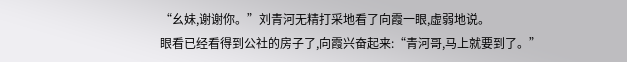“幺妹,谢谢你。”刘青河无精打采地看了向霞一眼,虚弱地说。
眼看已经看得到公社的房子了,向霞兴奋起来:“青河哥,马上就要到了。”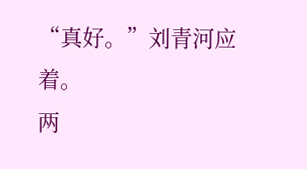“真好。”刘青河应着。
两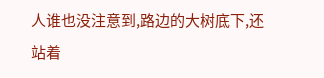人谁也没注意到,路边的大树底下,还站着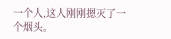一个人,这人刚刚摁灭了一个烟头。